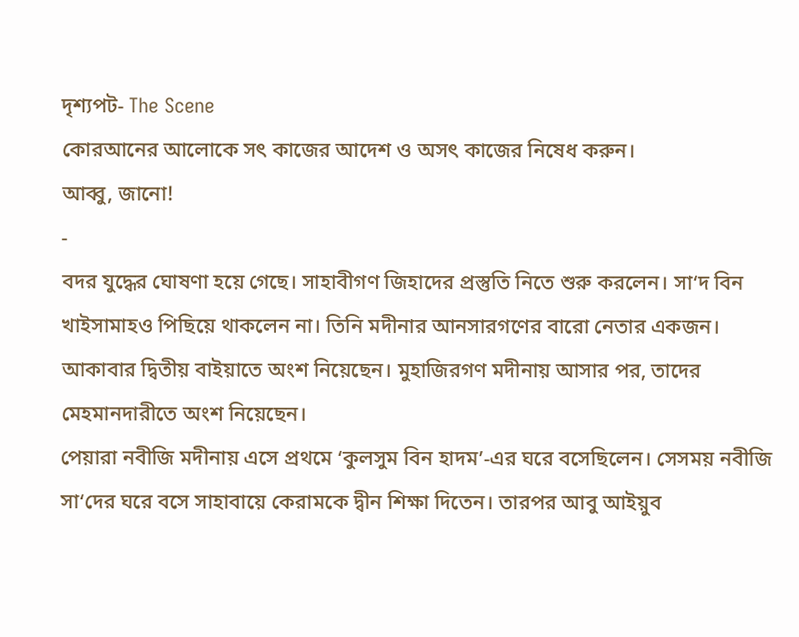দৃশ্যপট- The Scene
কোরআনের আলোকে সৎ কাজের আদেশ ও অসৎ কাজের নিষেধ করুন।
আব্বু, জানো!
-
বদর যুদ্ধের ঘোষণা হয়ে গেছে। সাহাবীগণ জিহাদের প্রস্তুতি নিতে শুরু করলেন। সা‘দ বিন খাইসামাহও পিছিয়ে থাকলেন না। তিনি মদীনার আনসারগণের বারো নেতার একজন। আকাবার দ্বিতীয় বাইয়াতে অংশ নিয়েছেন। মুহাজিরগণ মদীনায় আসার পর, তাদের মেহমানদারীতে অংশ নিয়েছেন।
পেয়ারা নবীজি মদীনায় এসে প্রথমে ‘কুলসুম বিন হাদম’-এর ঘরে বসেছিলেন। সেসময় নবীজি সা‘দের ঘরে বসে সাহাবায়ে কেরামকে দ্বীন শিক্ষা দিতেন। তারপর আবু আইয়ুব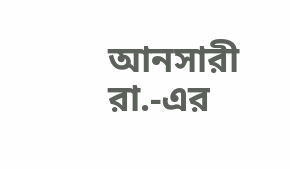আনসারী রা.-এর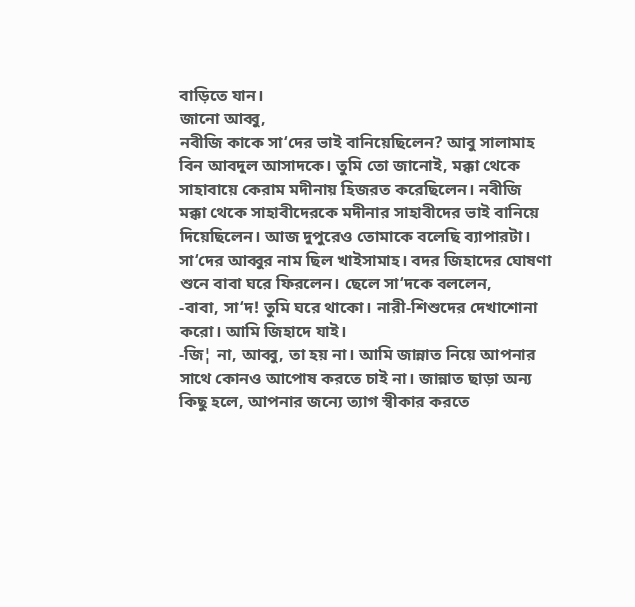বাড়িতে যান।
জানো আব্বু,
নবীজি কাকে সা‘দের ভাই বানিয়েছিলেন? আবু সালামাহ বিন আবদুল আসাদকে। তুমি তো জানোই, মক্কা থেকে সাহাবায়ে কেরাম মদীনায় হিজরত করেছিলেন। নবীজি মক্কা থেকে সাহাবীদেরকে মদীনার সাহাবীদের ভাই বানিয়ে দিয়েছিলেন। আজ দুপুরেও তোমাকে বলেছি ব্যাপারটা।
সা‘দের আব্বুর নাম ছিল খাইসামাহ। বদর জিহাদের ঘোষণা শুনে বাবা ঘরে ফিরলেন। ছেলে সা‘দকে বললেন,
-বাবা, সা‘দ! তুমি ঘরে থাকো। নারী-শিশুদের দেখাশোনা করো। আমি জিহাদে যাই।
-জি¦ না, আব্বু, তা হয় না। আমি জান্নাত নিয়ে আপনার সাথে কোনও আপোষ করতে চাই না। জান্নাত ছাড়া অন্য কিছু হলে, আপনার জন্যে ত্যাগ স্বীকার করতে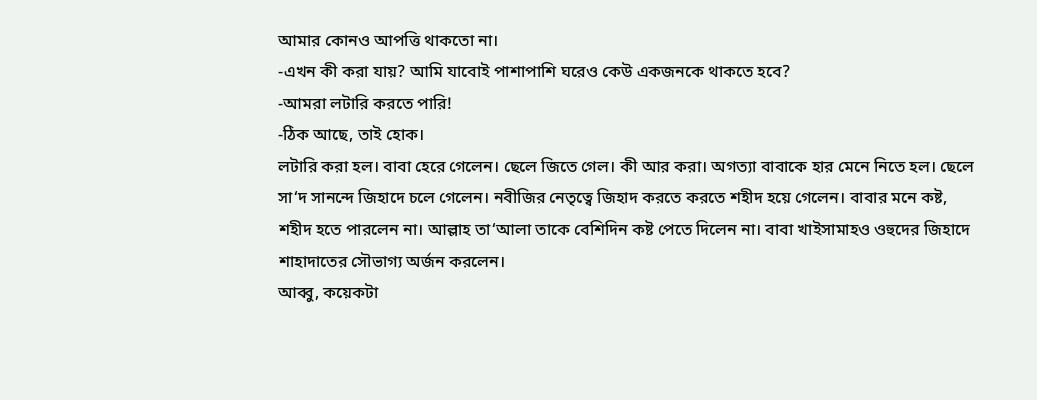আমার কোনও আপত্তি থাকতো না।
-এখন কী করা যায়? আমি যাবোই পাশাপাশি ঘরেও কেউ একজনকে থাকতে হবে?
-আমরা লটারি করতে পারি!
-ঠিক আছে, তাই হোক।
লটারি করা হল। বাবা হেরে গেলেন। ছেলে জিতে গেল। কী আর করা। অগত্যা বাবাকে হার মেনে নিতে হল। ছেলে সা‘দ সানন্দে জিহাদে চলে গেলেন। নবীজির নেতৃত্বে জিহাদ করতে করতে শহীদ হয়ে গেলেন। বাবার মনে কষ্ট, শহীদ হতে পারলেন না। আল্লাহ তা‘আলা তাকে বেশিদিন কষ্ট পেতে দিলেন না। বাবা খাইসামাহও ওহুদের জিহাদে শাহাদাতের সৌভাগ্য অর্জন করলেন।
আব্বু, কয়েকটা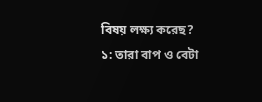বিষয় লক্ষ্য করেছ?
১: তারা বাপ ও বেটা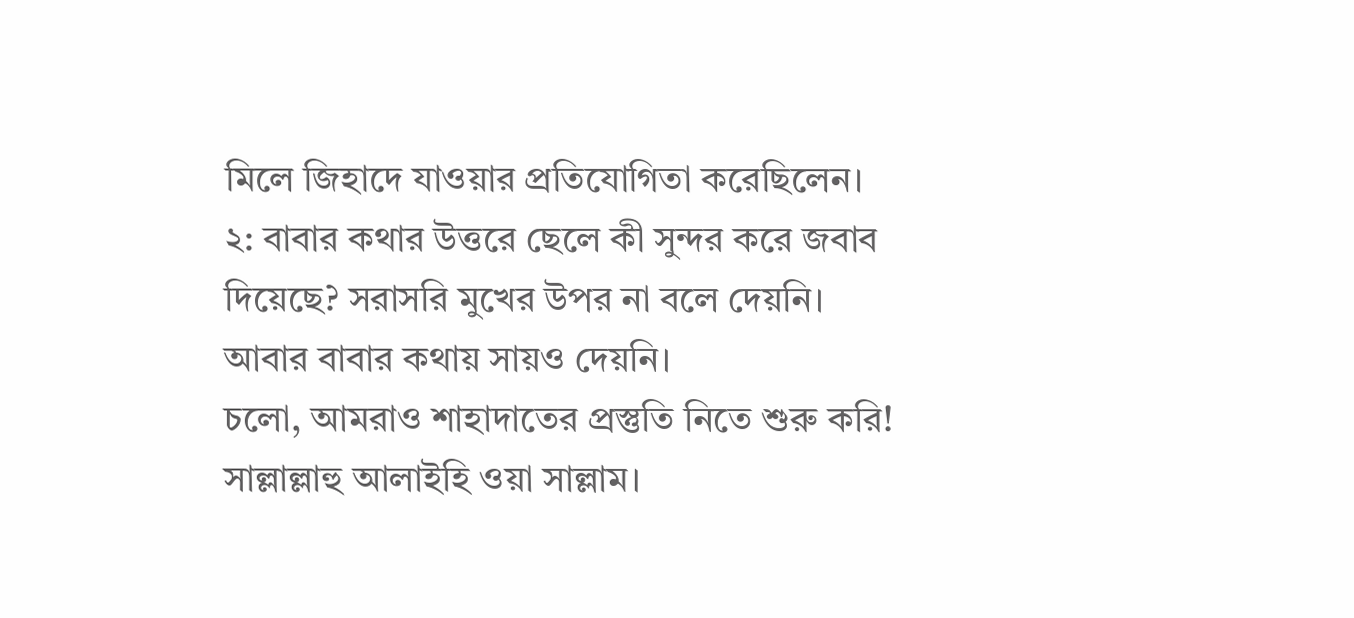মিলে জিহাদে যাওয়ার প্রতিযোগিতা করেছিলেন।
২: বাবার কথার উত্তরে ছেলে কী সুন্দর করে জবাব দিয়েছে? সরাসরি মুখের উপর না বলে দেয়নি। আবার বাবার কথায় সায়ও দেয়নি।
চলো, আমরাও শাহাদাতের প্রস্তুতি নিতে শুরু করি!
সাল্লাল্লাহু আলাইহি ওয়া সাল্লাম।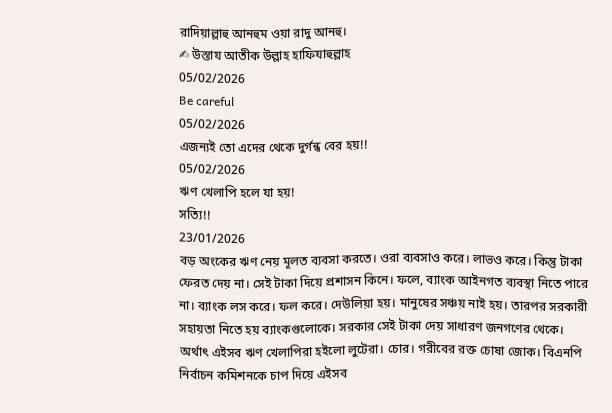রাদিয়াল্লাহু আনহুম ওয়া রাদু আনহু।
✍ উস্তায আতীক উল্লাহ হাফিযাহুল্লাহ
05/02/2026
Be careful
05/02/2026
এজন্যই তো এদের থেকে দুর্গন্ধ বের হয়!!
05/02/2026
ঋণ খেলাপি হলে যা হয়!
সত্যি!!
23/01/2026
বড় অংকের ঋণ নেয় মূলত ব্যবসা করতে। ওরা ব্যবসাও করে। লাভও করে। কিন্তু টাকা ফেরত দেয় না। সেই টাকা দিয়ে প্রশাসন কিনে। ফলে, ব্যাংক আইনগত ব্যবস্থা নিতে পারে না। ব্যাংক লস করে। ফল করে। দেউলিয়া হয়। মানুষের সঞ্চয় নাই হয়। তারপর সরকারী সহায়তা নিতে হয় ব্যাংকগুলোকে। সরকার সেই টাকা দেয় সাধারণ জনগণের থেকে।
অর্থাৎ এইসব ঋণ খেলাপিরা হইলো লুটেরা। চোর। গরীবের রক্ত চোষা জোক। বিএনপি নির্বাচন কমিশনকে চাপ দিয়ে এইসব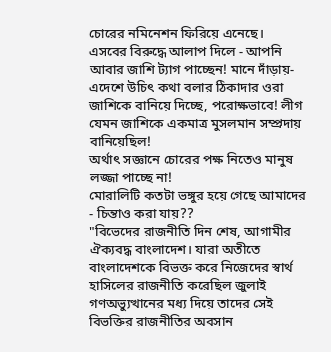চোরের নমিনেশন ফিরিয়ে এনেছে।
এসবের বিরুদ্ধে আলাপ দিলে - আপনি আবার জাশি ট্যাগ পাচ্ছেন! মানে দাঁড়ায়- এদেশে উচিৎ কথা বলার ঠিকাদার ওরা জাশিকে বানিয়ে দিচ্ছে, পরোক্ষভাবে! লীগ যেমন জাশিকে একমাত্র মুসলমান সম্প্রদায় বানিয়েছিল!
অর্থাৎ সজ্ঞানে চোরের পক্ষ নিতেও মানুষ লজ্জা পাচ্ছে না!
মোরালিটি কতটা ভঙ্গুর হয়ে গেছে আমাদের - চিন্তাও করা যায়??
"বিভেদের রাজনীতি দিন শেষ, আগামীর ঐক্যবদ্ধ বাংলাদেশ। যারা অতীতে বাংলাদেশকে বিভক্ত করে নিজেদের স্বার্থ হাসিলের রাজনীতি করেছিল জুলাই গণঅভ্যুত্থানের মধ্য দিয়ে তাদের সেই বিভক্তির রাজনীতির অবসান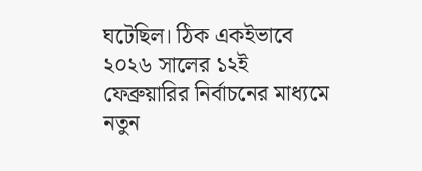ঘটেছিল। ঠিক একইভাবে ২০২৬ সালের ১২ই ফেব্রুয়ারির নির্বাচনের মাধ্যমে নতুন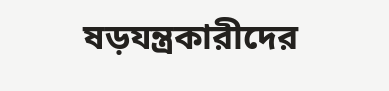ষড়যন্ত্রকারীদের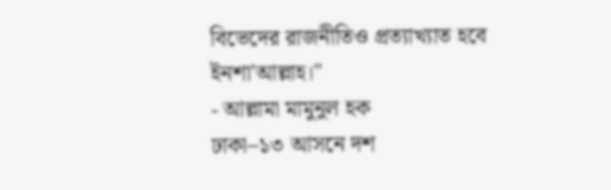বিভেদের রাজনীতিও প্রত্যাখ্যাত হবে ইনশা'আল্লাহ।"
- আল্লামা মামুনুল হক
ঢাকা–১৩ আসনে দশ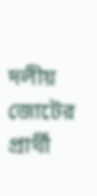দলীয় জোটের প্রার্থী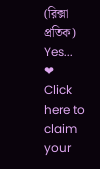(রিক্সা প্রতিক)
Yes...
❤
Click here to claim your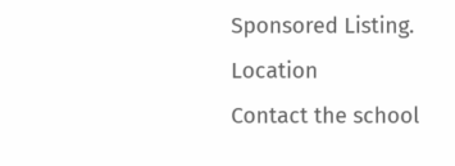Sponsored Listing.
Location
Contact the school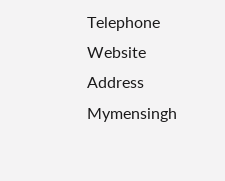Telephone
Website
Address
Mymensingh